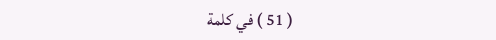( 51 ) في كلمة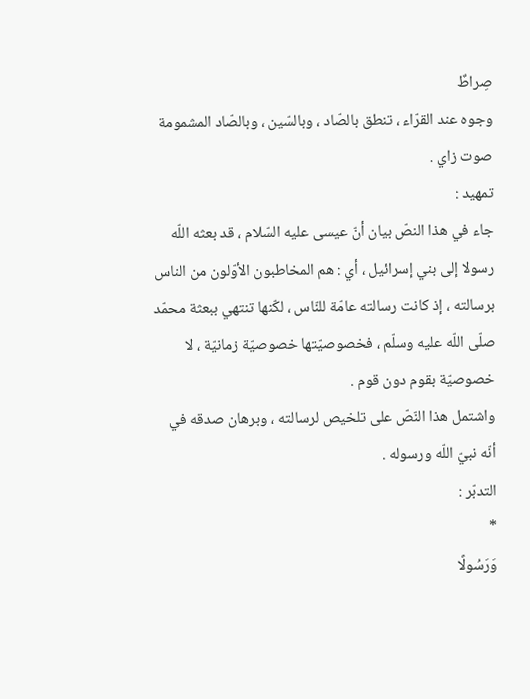صِراطٌ
وجوه عند القرّاء ، تنطق بالصّاد ، وبالسّين ، وبالصّاد المشمومة صوت زاي .
تمهيد :
جاء في هذا النصّ بيان أنّ عيسى عليه السّلام ، قد بعثه اللّه رسولا إلى بني إسرائيل ، أي : هم المخاطبون الأوّلون من الناس برسالته ، إذ كانت رسالته عامّة للنّاس ، لكّنها تنتهي ببعثة محمّد صلّى اللّه عليه وسلّم ، فخصوصيّتها خصوصيّة زمانيّة ، لا خصوصيّة بقوم دون قوم .
واشتمل هذا النّصّ على تلخيص لرسالته ، وبرهان صدقه في أنّه نبيّ اللّه ورسوله .
التدبّر :
*
وَرَسُولًا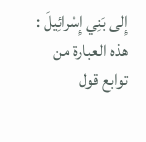إِلى بَنِي إِسْرائِيلَ :
هذه العبارة من توابع قول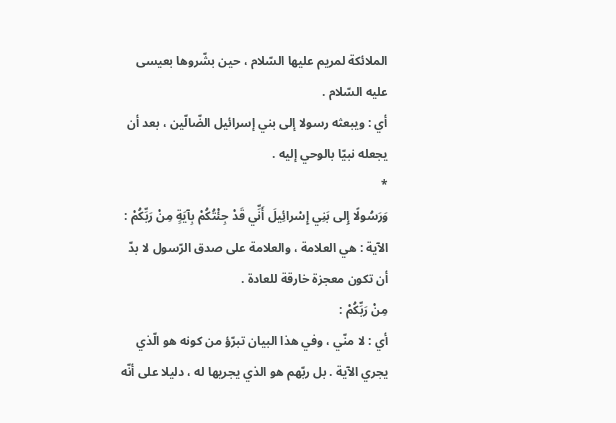الملائكة لمريم عليها السّلام ، حين بشّروها بعيسى عليه السّلام .
أي : ويبعثه رسولا إلى بني إسرائيل الضّالّين ، بعد أن يجعله نبيّا بالوحي إليه .
*
وَرَسُولًا إِلى بَنِي إِسْرائِيلَ أَنِّي قَدْ جِئْتُكُمْ بِآيَةٍ مِنْ رَبِّكُمْ :
الآية : هي العلامة ، والعلامة على صدق الرّسول لا بدّ أن تكون معجزة خارقة للعادة .
مِنْ رَبِّكُمْ :
أي : لا منّي ، وفي هذا البيان تبرّؤ من كونه هو الّذي يجري الآية . بل ربّهم هو الذي يجريها له ، دليلا على أنّه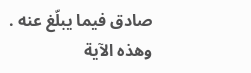صادق فيما يبلّغ عنه .
وهذه الآية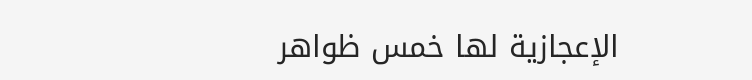الإعجازية لها خمس ظواهر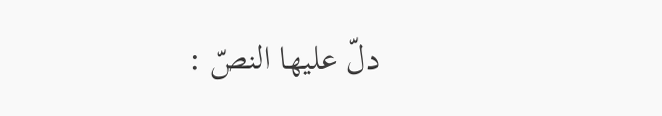دلّ عليها النصّ :